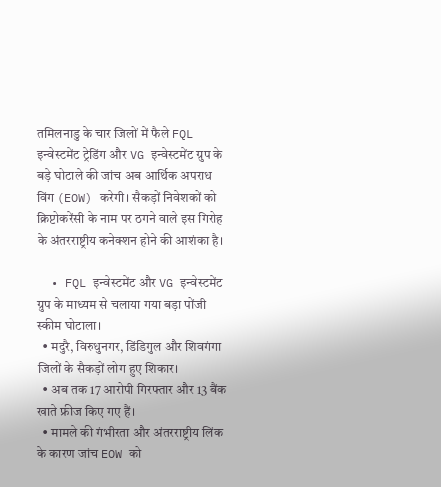तमिलनाडु के चार जिलों में फैले FQL इन्वेस्टमेंट ट्रेडिंग और VG इन्वेस्टमेंट ग्रुप के बड़े घोटाले की जांच अब आर्थिक अपराध विंग (EOW) करेगी। सैकड़ों निवेशकों को क्रिप्टोकरेंसी के नाम पर ठगने वाले इस गिरोह के अंतरराष्ट्रीय कनेक्शन होने की आशंका है।

  • FQL इन्वेस्टमेंट और VG इन्वेस्टमेंट ग्रुप के माध्यम से चलाया गया बड़ा पोंजी स्कीम घोटाला।
  • मदुरै, विरुधुनगर, डिंडिगुल और शिवगंगा जिलों के सैकड़ों लोग हुए शिकार।
  • अब तक 17 आरोपी गिरफ्तार और 13 बैंक खाते फ्रीज किए गए हैं।
  • मामले की गंभीरता और अंतरराष्ट्रीय लिंक के कारण जांच EOW को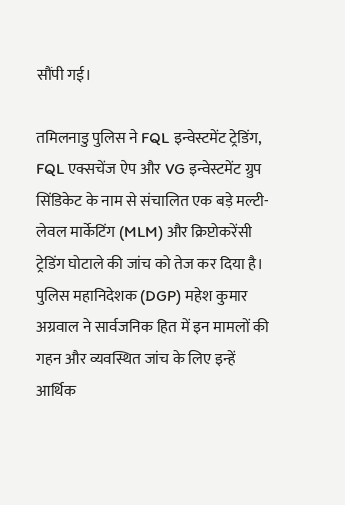सौंपी गई।

तमिलनाडु पुलिस ने FQL इन्वेस्टमेंट ट्रेडिंग, FQL एक्सचेंज ऐप और VG इन्वेस्टमेंट ग्रुप सिंडिकेट के नाम से संचालित एक बड़े मल्टी-लेवल मार्केटिंग (MLM) और क्रिप्टोकरेंसी ट्रेडिंग घोटाले की जांच को तेज कर दिया है। पुलिस महानिदेशक (DGP) महेश कुमार अग्रवाल ने सार्वजनिक हित में इन मामलों की गहन और व्यवस्थित जांच के लिए इन्हें आर्थिक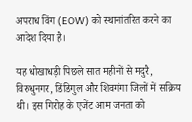अपराध विंग (EOW) को स्थानांतरित करने का आदेश दिया है।

यह धोखाधड़ी पिछले सात महीनों से मदुरै, विरुधुनगर, डिंडिगुल और शिवगंगा जिलों में सक्रिय थी। इस गिरोह के एजेंट आम जनता को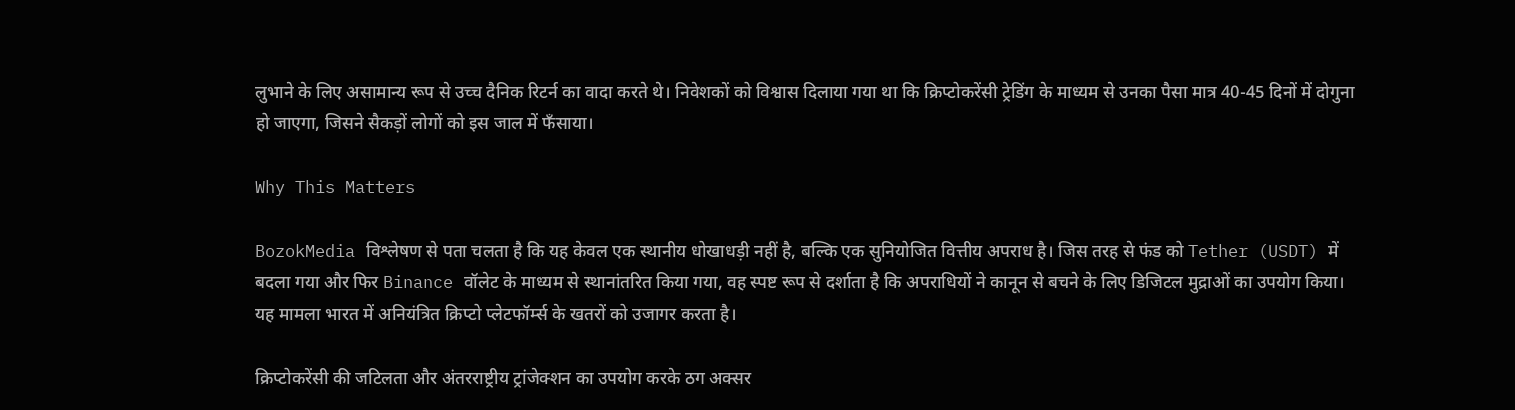लुभाने के लिए असामान्य रूप से उच्च दैनिक रिटर्न का वादा करते थे। निवेशकों को विश्वास दिलाया गया था कि क्रिप्टोकरेंसी ट्रेडिंग के माध्यम से उनका पैसा मात्र 40-45 दिनों में दोगुना हो जाएगा, जिसने सैकड़ों लोगों को इस जाल में फँसाया।

Why This Matters

BozokMedia विश्लेषण से पता चलता है कि यह केवल एक स्थानीय धोखाधड़ी नहीं है, बल्कि एक सुनियोजित वित्तीय अपराध है। जिस तरह से फंड को Tether (USDT) में बदला गया और फिर Binance वॉलेट के माध्यम से स्थानांतरित किया गया, वह स्पष्ट रूप से दर्शाता है कि अपराधियों ने कानून से बचने के लिए डिजिटल मुद्राओं का उपयोग किया। यह मामला भारत में अनियंत्रित क्रिप्टो प्लेटफॉर्म्स के खतरों को उजागर करता है।

क्रिप्टोकरेंसी की जटिलता और अंतरराष्ट्रीय ट्रांजेक्शन का उपयोग करके ठग अक्सर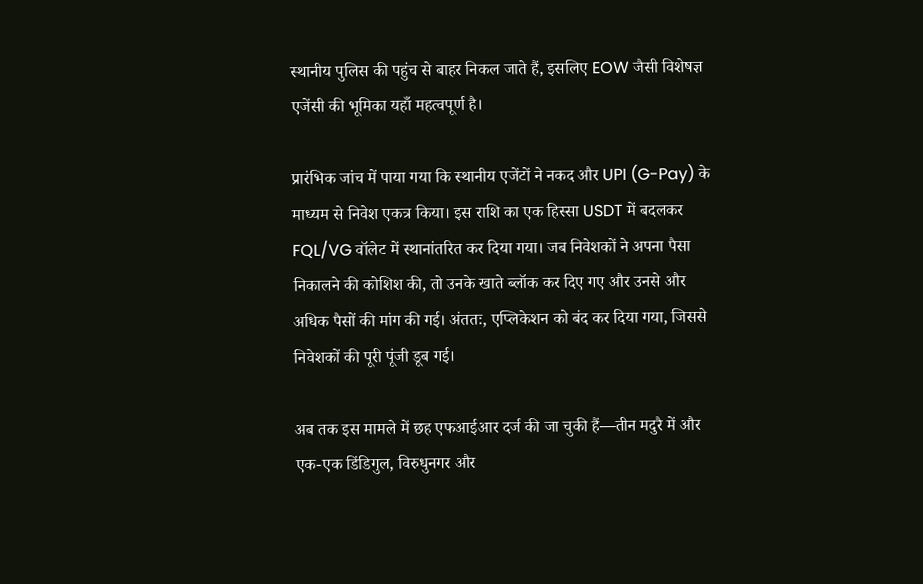स्थानीय पुलिस की पहुंच से बाहर निकल जाते हैं, इसलिए EOW जैसी विशेषज्ञ एजेंसी की भूमिका यहाँ महत्वपूर्ण है।

प्रारंभिक जांच में पाया गया कि स्थानीय एजेंटों ने नकद और UPI (G-Pay) के माध्यम से निवेश एकत्र किया। इस राशि का एक हिस्सा USDT में बदलकर FQL/VG वॉलेट में स्थानांतरित कर दिया गया। जब निवेशकों ने अपना पैसा निकालने की कोशिश की, तो उनके खाते ब्लॉक कर दिए गए और उनसे और अधिक पैसों की मांग की गई। अंततः, एप्लिकेशन को बंद कर दिया गया, जिससे निवेशकों की पूरी पूंजी डूब गई।

अब तक इस मामले में छह एफआईआर दर्ज की जा चुकी हैं—तीन मदुरै में और एक-एक डिंडिगुल, विरुधुनगर और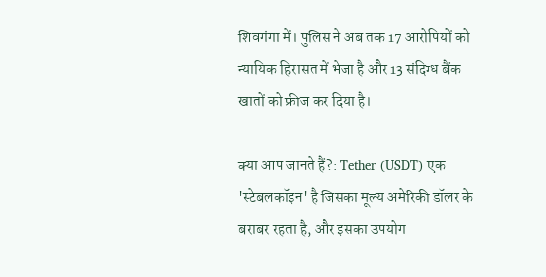शिवगंगा में। पुलिस ने अब तक 17 आरोपियों को न्यायिक हिरासत में भेजा है और 13 संदिग्ध बैंक खातों को फ्रीज कर दिया है।

क्या आप जानते हैं?: Tether (USDT) एक 'स्टेबलकॉइन' है जिसका मूल्य अमेरिकी डॉलर के बराबर रहता है, और इसका उपयोग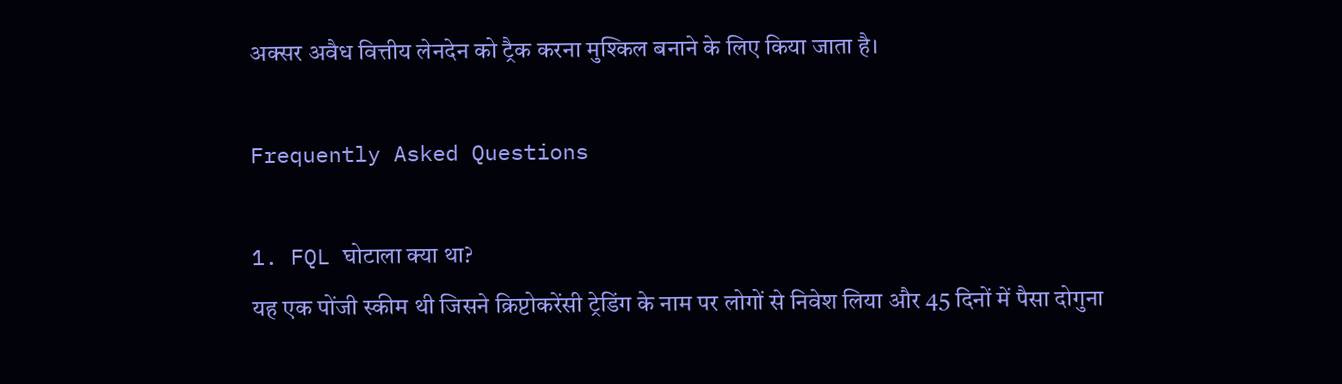अक्सर अवैध वित्तीय लेनदेन को ट्रैक करना मुश्किल बनाने के लिए किया जाता है।

Frequently Asked Questions

1. FQL घोटाला क्या था?
यह एक पोंजी स्कीम थी जिसने क्रिप्टोकरेंसी ट्रेडिंग के नाम पर लोगों से निवेश लिया और 45 दिनों में पैसा दोगुना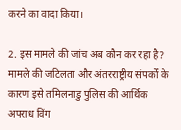करने का वादा किया।

2. इस मामले की जांच अब कौन कर रहा है?
मामले की जटिलता और अंतरराष्ट्रीय संपर्कों के कारण इसे तमिलनाडु पुलिस की आर्थिक अपराध विंग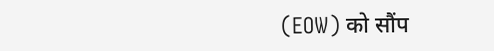(EOW) को सौंप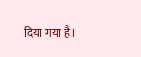दिया गया है।